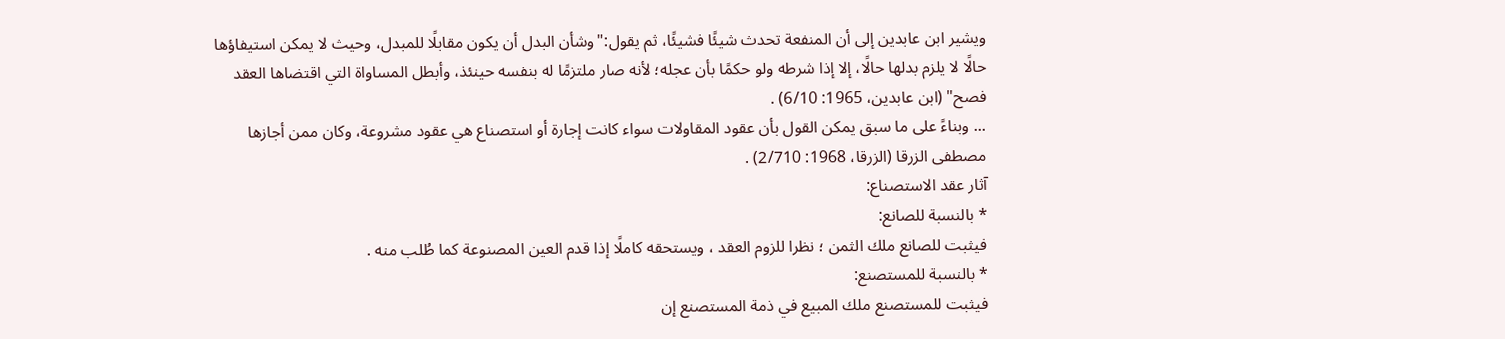ويشير ابن عابدين إلى أن المنفعة تحدث شيئًا فشيئًا، ثم يقول:"وشأن البدل أن يكون مقابلًا للمبدل، وحيث لا يمكن استيفاؤها حالًا لا يلزم بدلها حالًا، إلا إذا شرطه ولو حكمًا بأن عجله؛ لأنه صار ملتزمًا له بنفسه حينئذ، وأبطل المساواة التي اقتضاها العقد فصح" (ابن عابدين، 1965: 6/10) .
... وبناءً على ما سبق يمكن القول بأن عقود المقاولات سواء كانت إجارة أو استصناع هي عقود مشروعة، وكان ممن أجازها مصطفى الزرقا (الزرقا، 1968: 2/710) .
آثار عقد الاستصناع:
* بالنسبة للصانع:
فيثبت للصانع ملك الثمن ؛ نظرا للزوم العقد ، ويستحقه كاملًا إذا قدم العين المصنوعة كما طُلب منه .
* بالنسبة للمستصنع:
فيثبت للمستصنع ملك المبيع في ذمة المستصنع إن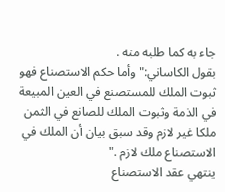جاء به كما طلبه منه .
بقول الكاساني:"وأما حكم الاستصناع فهو ثبوت الملك للمستصنع في العين المبيعة في الذمة وثبوت الملك للصانع في الثمن ملكا غير لازم وقد سبق بيان أن الملك في الاستصناع ملك لازم ."
ينتهي عقد الاستصناع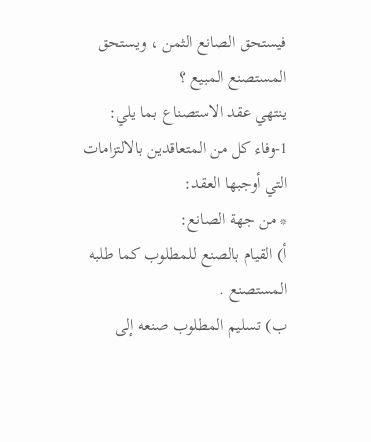فيستحق الصانع الثمن ، ويستحق المستصنع المبيع ؟
ينتهي عقد الاستصناع بما يلي:
1-وفاء كل من المتعاقدين بالالتزامات التي أوجبها العقد:
* من جهة الصانع:
أ) القيام بالصنع للمطلوب كما طلبه المستصنع .
ب) تسليم المطلوب صنعه إلى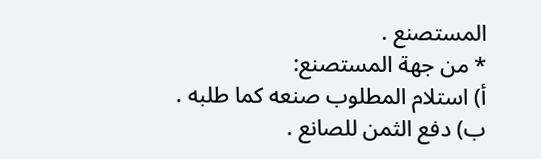المستصنع .
* من جهة المستصنع:
أ) استلام المطلوب صنعه كما طلبه .
ب) دفع الثمن للصانع .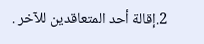2.إقالة أحد المتعاقدين للآخر .